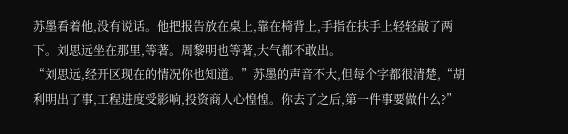苏墨看着他,没有说话。他把报告放在桌上,靠在椅背上,手指在扶手上轻轻敲了两下。刘思远坐在那里,等著。周黎明也等著,大气都不敢出。
“刘思远,经开区现在的情况你也知道。”苏墨的声音不大,但每个字都很清楚,“胡利明出了事,工程进度受影响,投资商人心惶惶。你去了之后,第一件事要做什么?”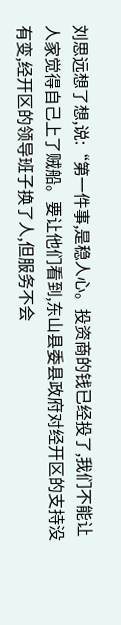刘思远想了想,说:“第一件事,是稳人心。投资商的钱已经投了,我们不能让人家觉得自己上了贼船。要让他们看到,东山县委县政府对经开区的支持没有变,经开区的领导班子换了人,但服务不会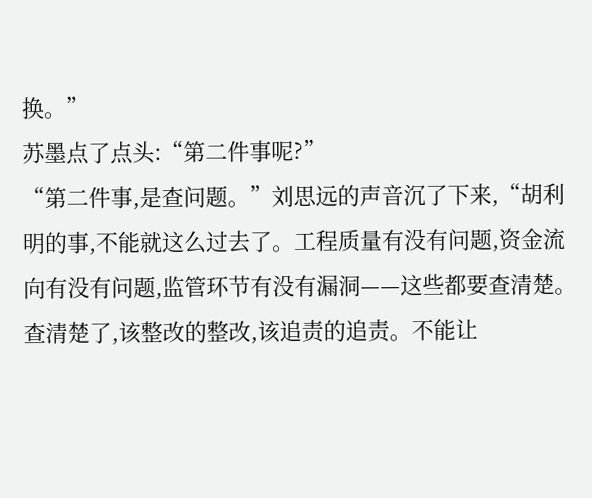换。”
苏墨点了点头:“第二件事呢?”
“第二件事,是查问题。”刘思远的声音沉了下来,“胡利明的事,不能就这么过去了。工程质量有没有问题,资金流向有没有问题,监管环节有没有漏洞——这些都要查清楚。查清楚了,该整改的整改,该追责的追责。不能让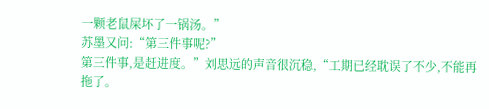一颗老鼠屎坏了一锅汤。”
苏墨又问:“第三件事呢?”
第三件事,是赶进度。”刘思远的声音很沉稳,“工期已经耽误了不少,不能再拖了。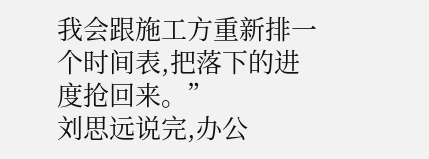我会跟施工方重新排一个时间表,把落下的进度抢回来。”
刘思远说完,办公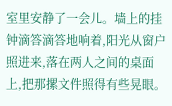室里安静了一会儿。墙上的挂钟滴答滴答地响着,阳光从窗户照进来,落在两人之间的桌面上,把那摞文件照得有些晃眼。